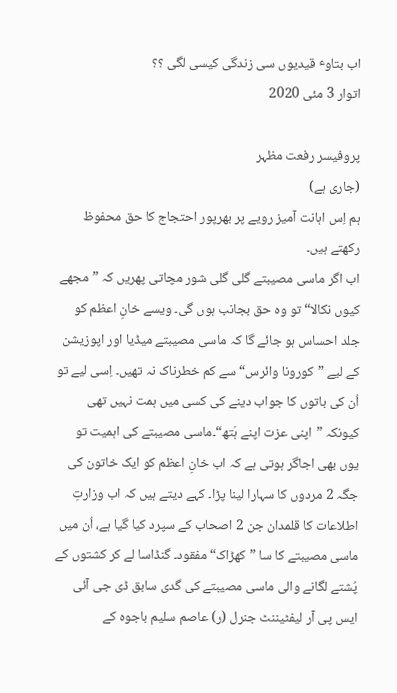اب بتاوٴ قیدیوں سی زندگی کیسی لگی ؟؟
اتوار 3 مئی 2020

پروفیسر رفعت مظہر
(جاری ہے)
ہم اِس اہانت آمیز رویے پر بھرپور احتجاج کا حق محفوظ رکھتے ہیں۔
اب اگر ماسی مصیبتے گلی گلی شور مچاتی پھریں کہ ”مجھے کیوں نکالا“ تو وہ حق بجانب ہوں گی۔ ویسے خانِ اعظم کو جلد احساس ہو جائے گا کہ ماسی مصیبتے میڈیا اور اپوزیشن کے لیے ”کورونا وائرس“ سے کم خطرناک نہ تھیں۔ اِسی لیے تو اُن کی باتوں کا جواب دینے کی کسی میں ہمت نہیں تھی کیونکہ ”اپنی عزت اپنے ہَتھ“۔ماسی مصیبتے کی اہمیت تو یوں بھی اجاگر ہوتی ہے کہ اب خانِ اعظم کو ایک خاتون کی جگہ 2 مردوں کا سہارا لینا پڑا۔ کہے دیتے ہیں کہ اب وزارتِ اطلاعات کا قلمدان جن 2 اصحاب کے سپرد کیا گیا ہے، اُن میں ماسی مصیبتے کا سا ”کھڑاک“ مفقود۔ گنڈاسا لے کر کشتوں کے پُشتے لگانے والی ماسی مصیبتے کی گدی سابق ڈی جی آئی ایس پی آر لیفٹیننٹ جنرل (ر) عاصم سلیم باجوہ کے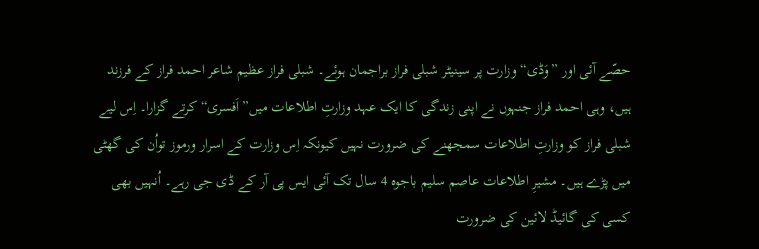حصّے آئی اور ”وَڈی“ وزارت پر سینیٹر شبلی فراز براجمان ہوئے۔ شبلی فراز عظیم شاعر احمد فراز کے فرزند ہیں، وہی احمد فراز جنہوں نے اپنی زندگی کا ایک عہد وزارتِ اطلاعات میں”اَفسری“ کرتے گزارا۔ اِس لیے شبلی فراز کو وزارتِ اطلاعات سمجھنے کی ضرورت نہیں کیونکہ اِس وزارت کے اسرار ورموز تواُن کی گھٹی میں پڑے ہیں۔ مشیرِ اطلاعات عاصم سلیم باجوہ 4 سال تک آئی ایس پی آر کے ڈی جی رہے۔ اُنہیں بھی کسی کی گائیڈ لائین کی ضرورت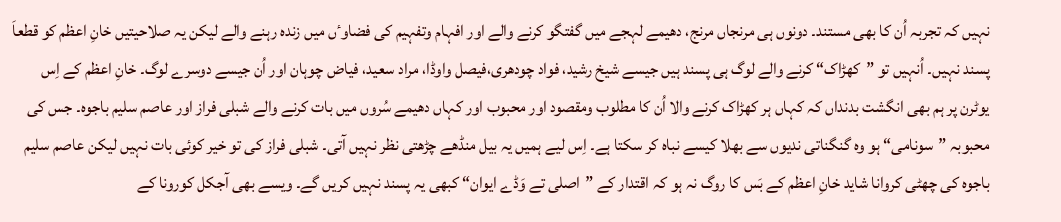نہیں کہ تجربہ اُن کا بھی مستند۔ دونوں ہی مرنجاں مرنج، دھیمے لہجے میں گفتگو کرنے والے اور افہام وتفہیم کی فضاوٴں میں زندہ رہنے والے لیکن یہ صلاحیتیں خانِ اعظم کو قطعاَ پسند نہیں۔ اُنہیں تو ”کھڑاک“ کرنے والے لوگ ہی پسند ہیں جیسے شیخ رشید، فواد چودھری،فیصل واوڈا، مراد سعید، فیاض چوہان اور اُن جیسے دوسرے لوگ۔ خانِ اعظم کے اِس یوٹرن پر ہم بھی انگشت بدنداں کہ کہاں ہر کھڑاک کرنے والا اُن کا مطلوب ومقصود اور محبوب اور کہاں دھیمے سُروں میں بات کرنے والے شبلی فراز اور عاصم سلیم باجوہ۔ جس کی محبوبہ ”سونامی“ ہو وہ گنگناتی ندیوں سے بھلا کیسے نباہ کر سکتا ہے۔ اِس لیے ہمیں یہ بیل منڈھے چڑھتی نظر نہیں آتی۔ شبلی فراز کی تو خیر کوئی بات نہیں لیکن عاصم سلیم باجوہ کی چھٹی کروانا شاید خانِ اعظم کے بَس کا روگ نہ ہو کہ اقتدار کے ”اصلی تے وَڈے ایوان“ کبھی یہ پسند نہیں کریں گے۔ ویسے بھی آجکل کورونا کے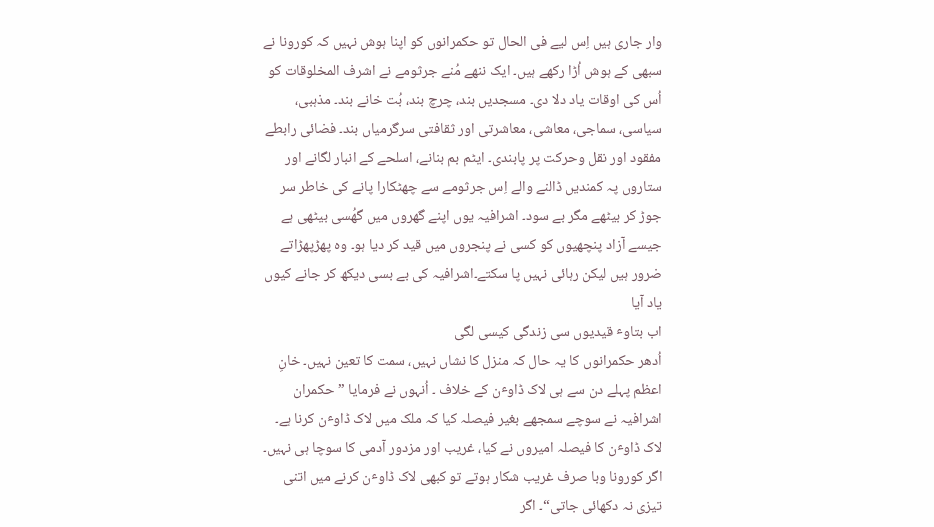وار جاری ہیں اِس لیے فی الحال تو حکمرانوں کو اپنا ہوش نہیں کہ کورونا نے سبھی کے ہوش اُڑا رکھے ہیں۔ ایک ننھے مُنے جرثومے نے اشرف المخلوقات کو اُس کی اوقات یاد دلا دی۔ مسجدیں بند، چرچ بند، بُت خانے بند۔ مذہبی، سیاسی، سماجی، معاشی، معاشرتی اور ثقافتی سرگرمیاں بند۔ فضائی رابطے مفقود اور نقل وحرکت پر پابندی۔ ایٹم بم بنانے، اسلحے کے انبار لگانے اور ستاروں پہ کمندیں ڈالنے والے اِس جرثومے سے چھٹکارا پانے کی خاطر سر جوڑ کر بیٹھے مگر بے سود۔ اشرافیہ یوں اپنے گھروں میں گھُسی بیٹھی ہے جیسے آزاد پنچھیوں کو کسی نے پنجروں میں قید کر دیا ہو۔ وہ پھڑپھڑاتے ضرور ہیں لیکن رہائی نہیں پا سکتے۔اشرافیہ کی بے بسی دیکھ کر جانے کیوں یاد آیا
اب بتاوٴ قیدیوں سی زندگی کیسی لگی
اُدھر حکمرانوں کا یہ حال کہ منزل کا نشاں نہیں، سمت کا تعین نہیں۔ خانِ اعظم پہلے دن سے ہی لاک ڈاوٴن کے خلاف ۔ اُنہوں نے فرمایا ”حکمران اشرافیہ نے سوچے سمجھے بغیر فیصلہ کیا کہ ملک میں لاک ڈاوٴن کرنا ہے۔ لاک ڈاوٴن کا فیصلہ امیروں نے کیا، غریب اور مزدور آدمی کا سوچا ہی نہیں۔ اگر کورونا وبا صرف غریب شکار ہوتے تو کبھی لاک ڈاوٴن کرنے میں اتنی تیزی نہ دکھائی جاتی“۔ اگر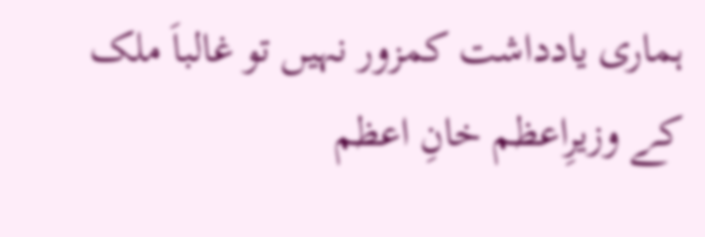ہماری یادداشت کمزور نہیں تو غالباَ ملک کے وزیرِاعظم خانِ اعظم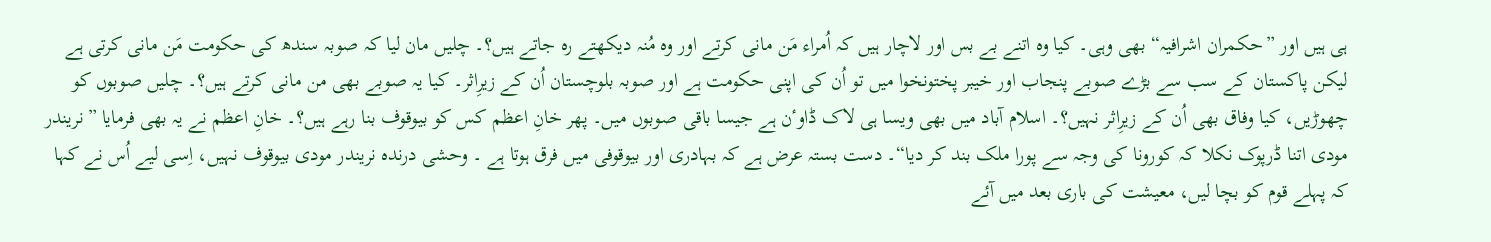ہی ہیں اور ”حکمران اشرافیہ“ بھی وہی۔ کیا وہ اتنے بے بس اور لاچار ہیں کہ اُمراء مَن مانی کرتے اور وہ مُنہ دیکھتے رہ جاتے ہیں؟۔ چلیں مان لیا کہ صوبہ سندھ کی حکومت مَن مانی کرتی ہے لیکن پاکستان کے سب سے بڑے صوبے پنجاب اور خیبر پختونخوا میں تو اُن کی اپنی حکومت ہے اور صوبہ بلوچستان اُن کے زیرِاثر۔ کیا یہ صوبے بھی من مانی کرتے ہیں؟۔ چلیں صوبوں کو چھوڑیں، کیا وفاق بھی اُن کے زیرِاثر نہیں؟۔ اسلام آباد میں بھی ویسا ہی لاک ڈاوٴن ہے جیسا باقی صوبوں میں۔ پھر خانِ اعظم کس کو بیوقوف بنا رہے ہیں؟۔ خانِ اعظم نے یہ بھی فرمایا ”نریندر مودی اتنا ڈرپوک نکلا کہ کورونا کی وجہ سے پورا ملک بند کر دیا“۔ دست بستہ عرض ہے کہ بہادری اور بیوقوفی میں فرق ہوتا ہے ۔ وحشی درندہ نریندر مودی بیوقوف نہیں، اِسی لیے اُس نے کہا کہ پہلے قوم کو بچا لیں، معیشت کی باری بعد میں آئے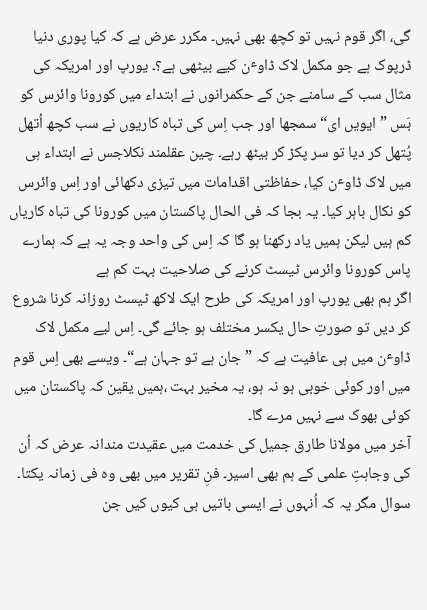گی، اگر قوم نہیں تو کچھ بھی نہیں۔ مکرر عرض ہے کہ کیا پوری دنیا ڈرپوک ہے جو مکمل لاک ڈاوٴن کیے بیٹھی ہے؟۔ یورپ اور امریکہ کی مثال سب کے سامنے جن کے حکمرانوں نے ابتداء میں کورونا وائرس کو بَس ”ایویں ای“ سمجھا اور جب اِس کی تباہ کاریوں نے سب کچھ اُتھل پُتھل کر دیا تو سر پکڑ کر بیٹھ رہے۔ چین عقلمند نکلاجس نے ابتداء ہی میں لاک ڈاوٴن کیا، حفاظتی اقدامات میں تیزی دکھائی اور اِس وائرس کو نکال باہر کیا۔ یہ بجا کہ فی الحال پاکستان میں کورونا کی تباہ کاریاں کم ہیں لیکن ہمیں یاد رکھنا ہو گا کہ اِس کی واحد وجہ یہ ہے کہ ہمارے پاس کورونا وائرس ٹیسٹ کرنے کی صلاحیت بہت کم ہے
اگر ہم بھی یورپ اور امریکہ کی طرح ایک لاکھ ٹیسٹ روزانہ کرنا شروع کر دیں تو صورتِ حال یکسر مختلف ہو جائے گی۔ اِس لیے مکمل لاک ڈاوٴن میں ہی عافیت ہے کہ ”جان ہے تو جہان ہے“۔ ویسے بھی اِس قوم میں اور کوئی خوبی ہو نہ ہو، یہ مخیر بہت ،ہمیں یقین کہ پاکستان میں کوئی بھوک سے نہیں مرے گا۔
آخر میں مولانا طارق جمیل کی خدمت میں عقیدت مندانہ عرض کہ اُن کی وجاہتِ علمی کے ہم بھی اسیر۔ فنِ تقریر میں بھی وہ فی زمانہ یکتا۔ سوال مگر یہ کہ اُنہوں نے ایسی باتیں ہی کیوں کیں جن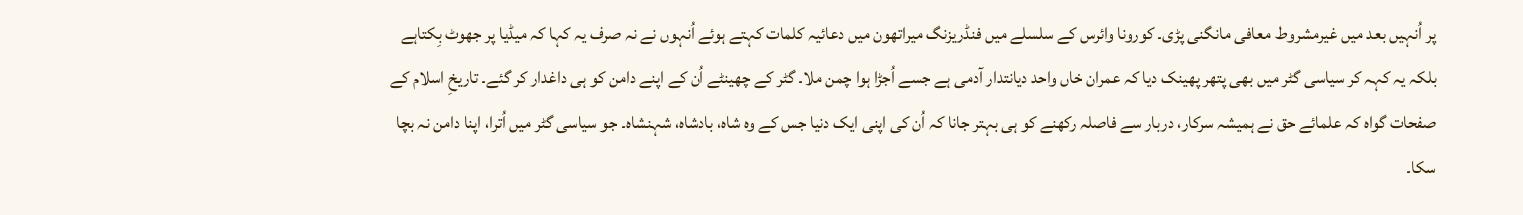پر اُنہیں بعد میں غیرمشروط معافی مانگنی پڑی۔ کورونا وائرس کے سلسلے میں فنڈریزنگ میراتھون میں دعائیہ کلمات کہتے ہوئے اُنہوں نے نہ صرف یہ کہا کہ میڈیا پر جھوٹ بِکتاہے بلکہ یہ کہہ کر سیاسی گٹر میں بھی پتھر پھینک دیا کہ عمران خاں واحد دیانتدار آدمی ہے جسے اُجڑا ہوا چمن ملا۔ گٹر کے چھینٹے اُن کے اپنے دامن کو ہی داغدار کر گئے۔ تاریخِ اسلام کے صفحات گواہ کہ علمائے حق نے ہمیشہ سرکار، دربار سے فاصلہ رکھنے کو ہی بہتر جانا کہ اُن کی اپنی ایک دنیا جس کے وہ شاہ، بادشاہ، شہنشاہ۔ جو سیاسی گٹر میں اُترا، اپنا دامن نہ بچا سکا۔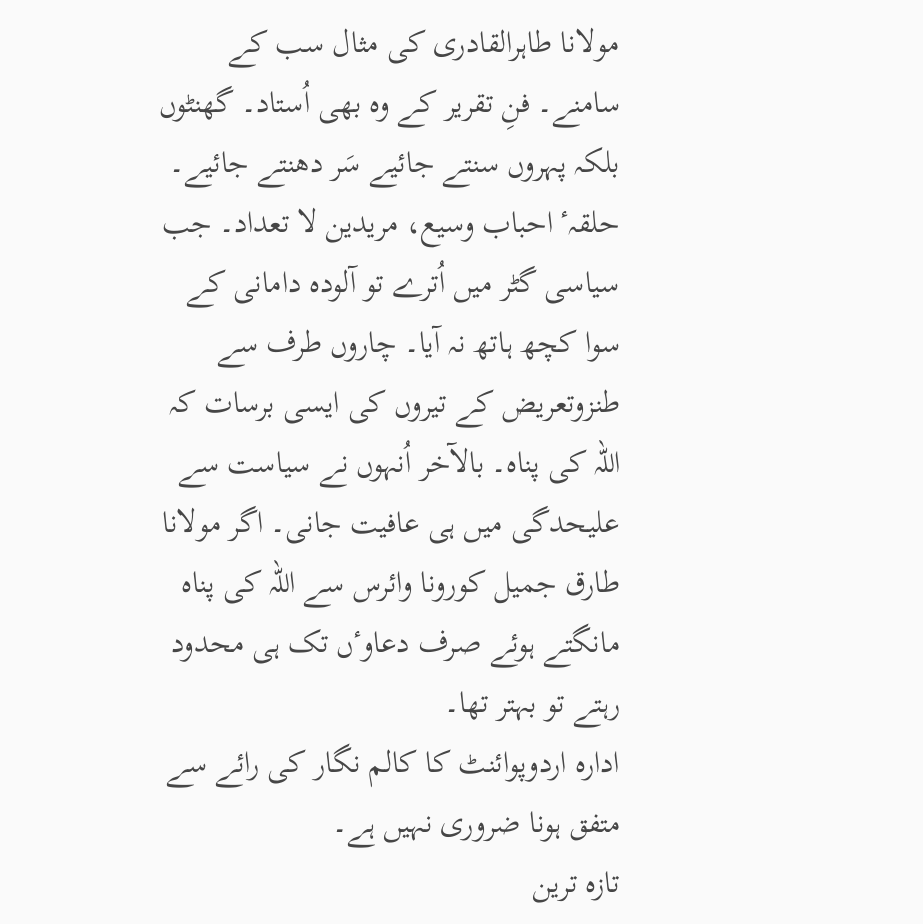مولانا طاہرالقادری کی مثال سب کے سامنے۔ فنِ تقریر کے وہ بھی اُستاد۔ گھنٹوں بلکہ پہروں سنتے جائیے سَر دھنتے جائیے۔ حلقہٴ احباب وسیع، مریدین لا تعداد۔ جب سیاسی گٹر میں اُترے تو آلودہ دامانی کے سوا کچھ ہاتھ نہ آیا۔ چاروں طرف سے طنزوتعریض کے تیروں کی ایسی برسات کہ اللہ کی پناہ۔ بالآخر اُنہوں نے سیاست سے علیحدگی میں ہی عافیت جانی۔ اگر مولانا طارق جمیل کورونا وائرس سے اللہ کی پناہ مانگتے ہوئے صرف دعاوٴں تک ہی محدود رہتے تو بہتر تھا۔
ادارہ اردوپوائنٹ کا کالم نگار کی رائے سے متفق ہونا ضروری نہیں ہے۔
تازہ ترین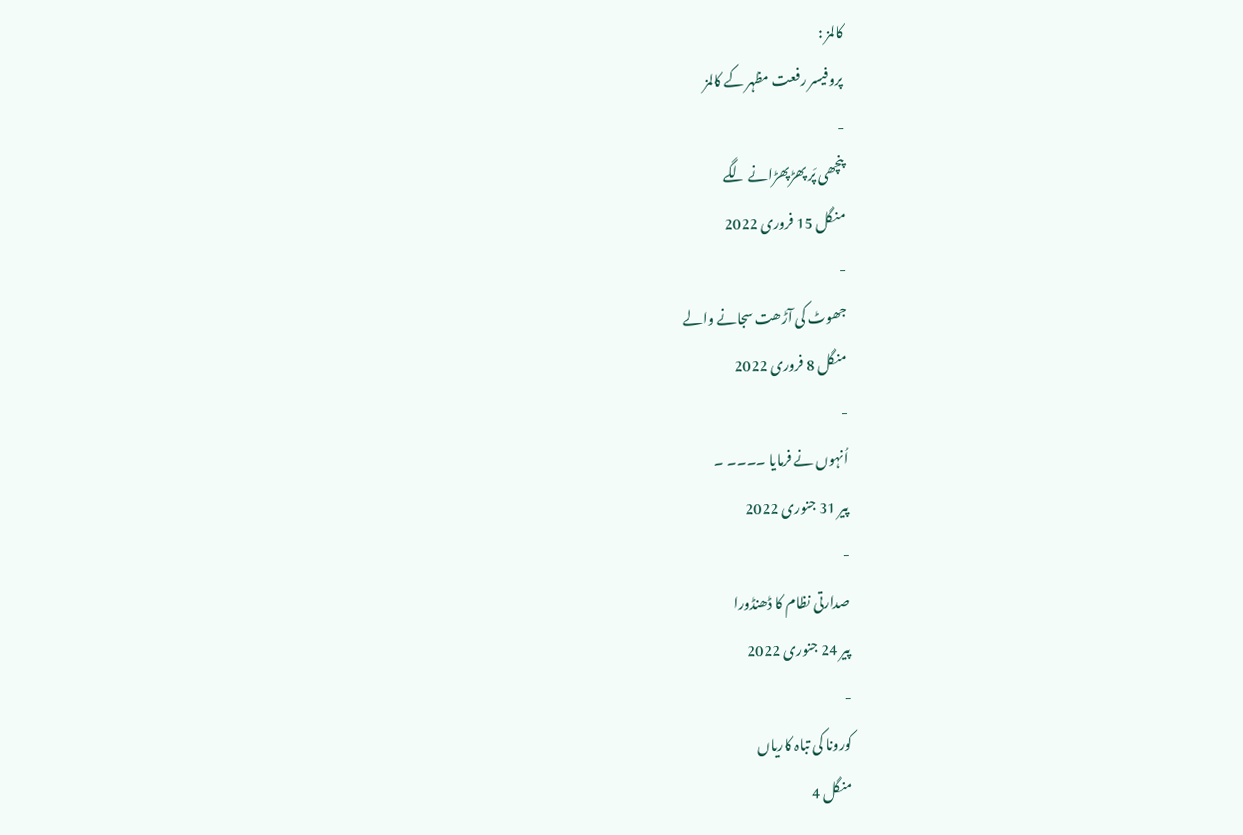کالمز :
پروفیسر رفعت مظہر کے کالمز
-
پنچھی پَر پھڑپھڑانے لگے
منگل 15 فروری 2022
-
جھوٹ کی آڑھت سجانے والے
منگل 8 فروری 2022
-
اُنہوں نے فرمایا ۔۔۔۔ ۔
پیر 31 جنوری 2022
-
صدارتی نظام کا ڈھنڈورا
پیر 24 جنوری 2022
-
کورونا کی تباہ کاریاں
منگل 4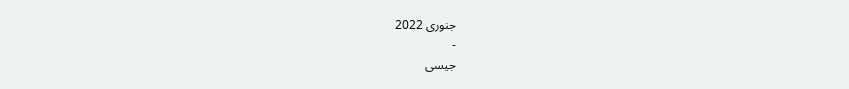جنوری 2022
-
جیسی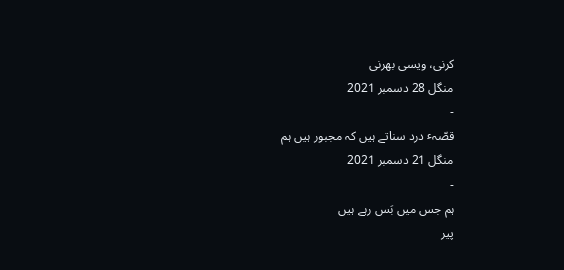کرنی، ویسی بھرنی
منگل 28 دسمبر 2021
-
قصّہٴ درد سناتے ہیں کہ مجبور ہیں ہم
منگل 21 دسمبر 2021
-
ہم جس میں بَس رہے ہیں
پیر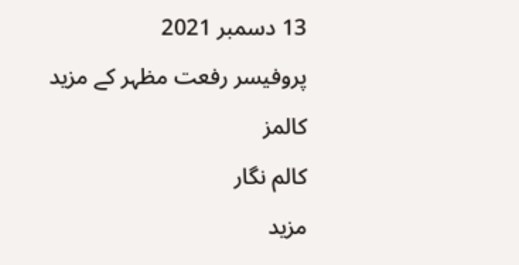13 دسمبر 2021
پروفیسر رفعت مظہر کے مزید کالمز
کالم نگار
مزید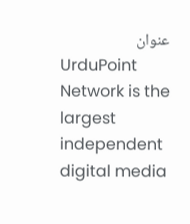عنوان
UrduPoint Network is the largest independent digital media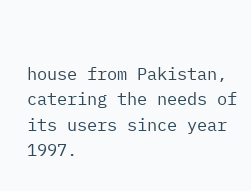house from Pakistan, catering the needs of its users since year 1997.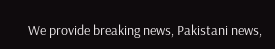We provide breaking news, Pakistani news,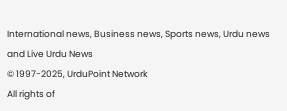International news, Business news, Sports news, Urdu news and Live Urdu News
© 1997-2025, UrduPoint Network
All rights of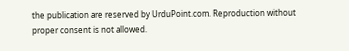the publication are reserved by UrduPoint.com. Reproduction without proper consent is not allowed.